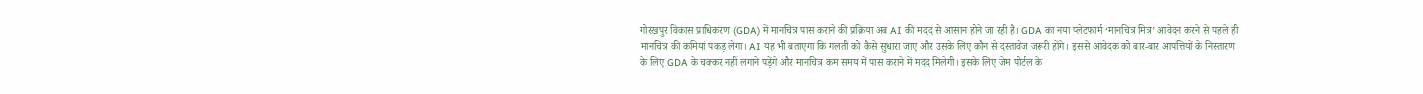गोरखपुर विकास प्राधिकरण (GDA) में मानचित्र पास कराने की प्रक्रिया अब AI की मदद से आसान होने जा रही है। GDA का नया प्लेटफार्म ‘मानचित्र मित्र’ आवेदन करने से पहले ही मानचित्र की कमियां पकड़ लेगा। AI यह भी बताएगा कि गलती को कैसे सुधारा जाए और उसके लिए कौन से दस्तावेज जरूरी होंगे। इससे आवेदक को बार-बार आपत्तियों के निस्तारण के लिए GDA के चक्कर नहीं लगाने पड़ेंगे और मानचित्र कम समय में पास कराने में मदद मिलेगी। इसके लिए जेम पोर्टल के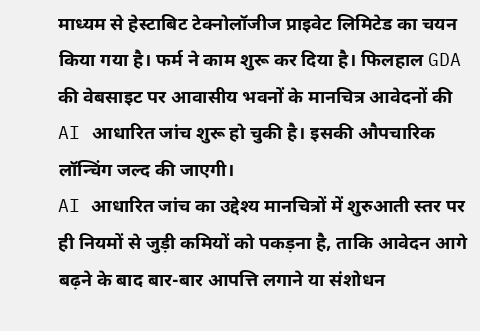माध्यम से हेस्टाबिट टेक्नोलॉजीज प्राइवेट लिमिटेड का चयन किया गया है। फर्म ने काम शुरू कर दिया है। फिलहाल GDA की वेबसाइट पर आवासीय भवनों के मानचित्र आवेदनों की AI आधारित जांच शुरू हो चुकी है। इसकी औपचारिक लॉन्चिंग जल्द की जाएगी।
AI आधारित जांच का उद्देश्य मानचित्रों में शुरुआती स्तर पर ही नियमों से जुड़ी कमियों को पकड़ना है, ताकि आवेदन आगे बढ़ने के बाद बार-बार आपत्ति लगाने या संशोधन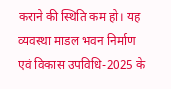कराने की स्थिति कम हो। यह व्यवस्था माडल भवन निर्माण एवं विकास उपविधि-2025 के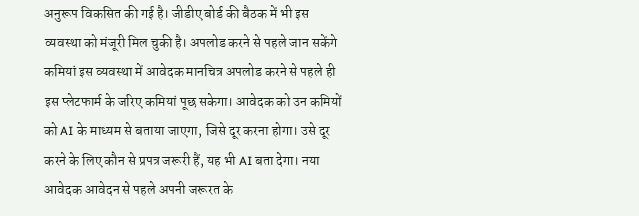अनुरूप विकसित की गई है। जीडीए बोर्ड की बैठक में भी इस व्यवस्था को मंजूरी मिल चुकी है। अपलोड करने से पहले जान सकेंगे कमियां इस व्यवस्था में आवेदक मानचित्र अपलोड करने से पहले ही इस प्लेटफार्म के जरिए कमियां पूछ सकेगा। आवेदक को उन कमियों को AI के माध्यम से बताया जाएगा, जिसे दूर करना होगा। उसे दूर करने के लिए कौन से प्रपत्र जरूरी हैं, यह भी AI बता देगा। नया आवेदक आवेदन से पहले अपनी जरूरत के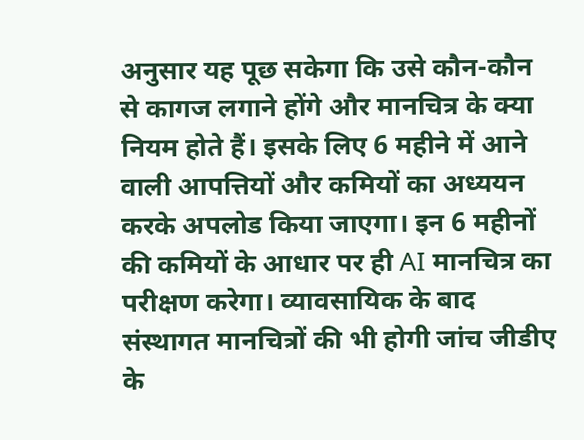अनुसार यह पूछ सकेगा कि उसे कौन-कौन से कागज लगाने होंगे और मानचित्र के क्या नियम होते हैं। इसके लिए 6 महीने में आने वाली आपत्तियों और कमियों का अध्ययन करके अपलोड किया जाएगा। इन 6 महीनों की कमियों के आधार पर ही AI मानचित्र का परीक्षण करेगा। व्यावसायिक के बाद संस्थागत मानचित्रों की भी होगी जांच जीडीए के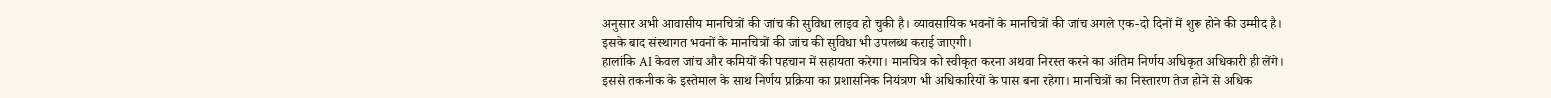अनुसार अभी आवासीय मानचित्रों की जांच की सुविधा लाइव हो चुकी है। व्यावसायिक भवनों के मानचित्रों की जांच अगले एक-दो दिनों में शुरू होने की उम्मीद है। इसके बाद संस्थागत भवनों के मानचित्रों की जांच की सुविधा भी उपलब्ध कराई जाएगी।
हालांकि AI केवल जांच और कमियों की पहचान में सहायता करेगा। मानचित्र को स्वीकृत करना अथवा निरस्त करने का अंतिम निर्णय अधिकृत अधिकारी ही लेंगे। इससे तकनीक के इस्तेमाल के साथ निर्णय प्रक्रिया का प्रशासनिक नियंत्रण भी अधिकारियों के पास बना रहेगा। मानचित्रों का निस्तारण तेज होने से अधिक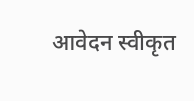आवेदन स्वीकृत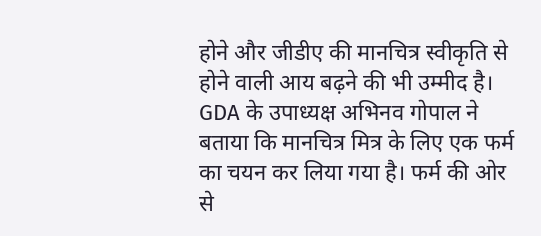होने और जीडीए की मानचित्र स्वीकृति से होने वाली आय बढ़ने की भी उम्मीद है। GDA के उपाध्यक्ष अभिनव गोपाल ने बताया कि मानचित्र मित्र के लिए एक फर्म का चयन कर लिया गया है। फर्म की ओर से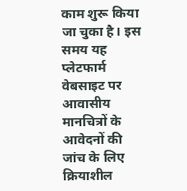काम शुरू किया जा चुका है। इस समय यह प्लेटफार्म वेबसाइट पर आवासीय मानचित्रों के आवेदनों की जांच के लिए क्रियाशील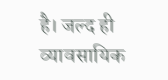है। जल्द ही व्यावसायिक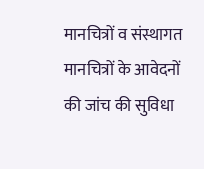मानचित्रों व संस्थागत मानचित्रों के आवेदनों की जांच की सुविधा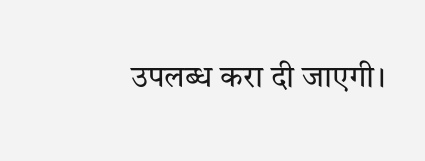उपलब्ध करा दी जाएगी।